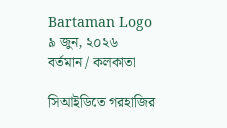Bartaman Logo
৯ জুন, ২০২৬
বর্তমান / কলকাতা

সিআইডিতে গরহাজির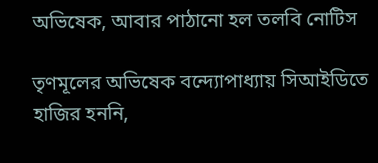অভিষেক, আবার পাঠানো হল তলবি নোটিস

তৃণমূলের অভিষেক বন্দ্যোপাধ্যায় সিআইডিতে হাজির হননি,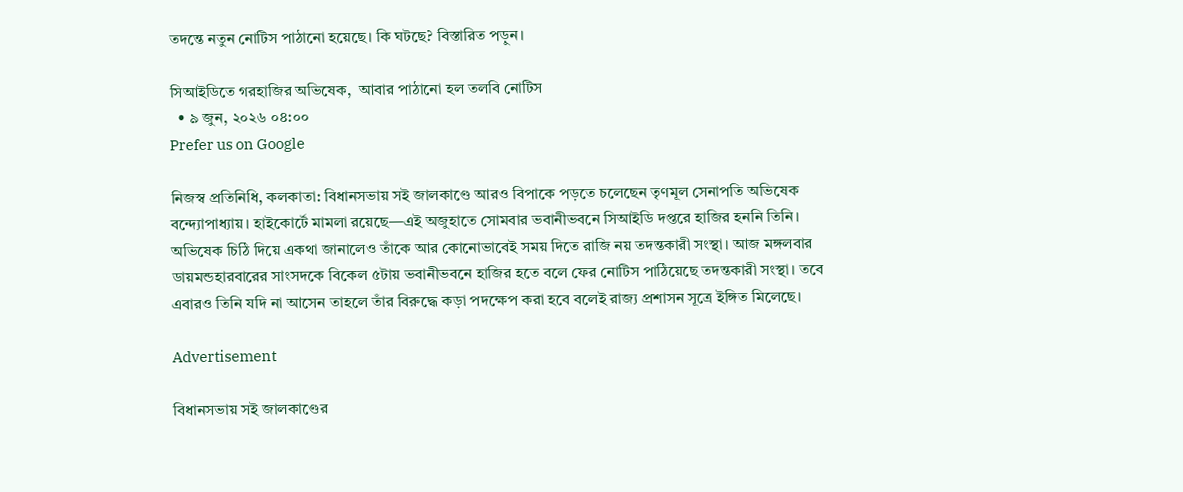তদন্তে নতুন নোটিস পাঠানো হয়েছে। কি ঘটছে? বিস্তারিত পড়ুন।

সিআইডিতে গরহাজির অভিষেক,  আবার পাঠানো হল তলবি নোটিস
  • ৯ জুন, ২০২৬ ০৪:০০
Prefer us on Google

নিজস্ব প্রতিনিধি, কলকাতা: বিধানসভায় সই জালকাণ্ডে আরও বিপাকে পড়তে চলেছেন তৃণমূল সেনাপতি অভিষেক বন্দ্যোপাধ্যায়। হাইকোর্টে মামলা রয়েছে—এই অজুহাতে সোমবার ভবানীভবনে সিআইডি দপ্তরে হাজির হননি তিনি। অভিষেক চিঠি দিয়ে একথা জানালেও তাঁকে আর কোনোভাবেই সময় দিতে রাজি নয় তদন্তকারী সংস্থা। আজ মঙ্গলবার ডায়মন্ডহারবারের সাংসদকে বিকেল ৫টায় ভবানীভবনে হাজির হতে বলে ফের নোটিস পাঠিয়েছে তদন্তকারী সংস্থা। তবে এবারও তিনি যদি না আসেন তাহলে তাঁর বিরুদ্ধে কড়া পদক্ষেপ করা হবে বলেই রাজ্য প্রশাসন সূত্রে ইঙ্গিত মিলেছে।

Advertisement

বিধানসভায় সই জালকাণ্ডের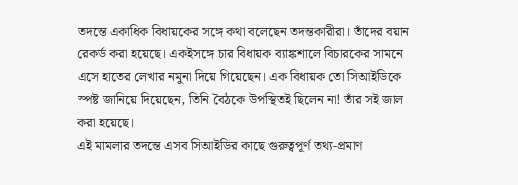তদন্তে একাধিক বিধায়কের সঙ্গে কথা বলেছেন তদন্তকারীরা। তাঁদের বয়ান রেকর্ড করা হয়েছে। একইসঙ্গে চার বিধায়ক ব্যাঙ্কশালে বিচারকের সামনে এসে হাতের লেখার নমুনা দিয়ে গিয়েছেন। এক বিধায়ক তো সিআইডিকে স্পষ্ট জানিয়ে দিয়েছেন, তিনি বৈঠকে উপস্থিতই ছিলেন না! তাঁর সই জাল করা হয়েছে।
এই মামলার তদন্তে এসব সিআইডির কাছে গুরুত্বপূর্ণ তথ্য-প্রমাণ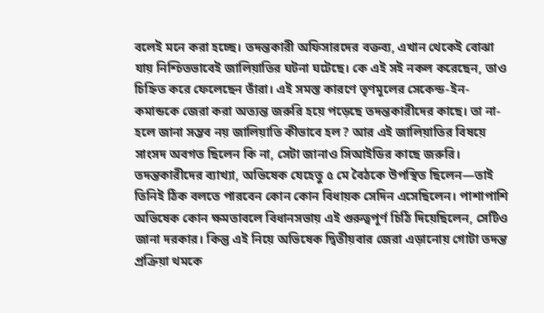বলেই মনে করা হচ্ছে। তদন্তকারী অফিসারদের বক্তব্য, এখান থেকেই বোঝা যায় নিশ্চিতভাবেই জালিয়াতির ঘটনা ঘটেছে। কে এই সই নকল করেছেন, তাও চিহ্নিত করে ফেলেছেন তাঁরা। এই সমস্ত কারণে তৃণমূলের সেকেন্ড-ইন-কমান্ডকে জেরা করা অত্যন্ত জরুরি হয়ে পড়েছে তদন্তকারীদের কাছে। তা না-হলে জানা সম্ভব নয় জালিয়াতি কীভাবে হল? আর এই জালিয়াতির বিষয়ে সাংসদ অবগত ছিলেন কি না, সেটা জানাও সিআইডির কাছে জরুরি।
তদন্তকারীদের ব্যাখ্যা, অভিষেক যেহেতু ৫ মে বৈঠকে উপস্থিত ছিলেন—তাই তিনিই ঠিক বলতে পারবেন কোন কোন বিধায়ক সেদিন এসেছিলেন। পাশাপাশি অভিষেক কোন ক্ষমতাবলে বিধানসভায় এই গুরুত্বপূর্ণ চিঠি দিয়েছিলেন, সেটিও জানা দরকার। কিন্তু এই নিয়ে অভিষেক দ্বিতীয়বার জেরা এড়ানোয় গোটা তদন্ত প্রক্রিয়া থমকে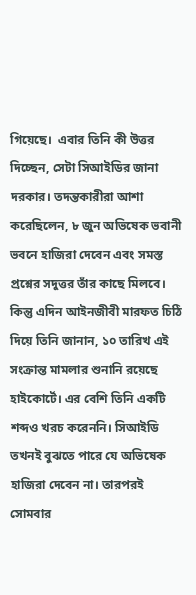গিয়েছে।  এবার তিনি কী উত্তর দিচ্ছেন, সেটা সিআইডির জানা দরকার। তদন্তকারীরা আশা করেছিলেন, ৮ জুন অভিষেক ভবানী ভবনে হাজিরা দেবেন এবং সমস্ত প্রশ্নের সদুত্তর তাঁর কাছে মিলবে। কিন্তু এদিন আইনজীবী মারফত চিঠি দিয়ে তিনি জানান, ১০ তারিখ এই সংক্রান্ত মামলার শুনানি রয়েছে হাইকোর্টে। এর বেশি তিনি একটি শব্দও খরচ করেননি। সিআইডি তখনই বুঝতে পারে যে অভিষেক হাজিরা দেবেন না। তারপরই সোমবার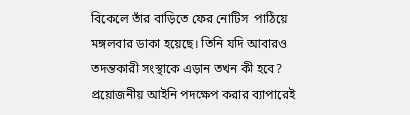বিকেলে তাঁর বাড়িতে ফের নোটিস  পাঠিয়ে মঙ্গলবার ডাকা হয়েছে। তিনি যদি আবারও তদন্তকারী সংস্থাকে এড়ান তখন কী হবে? প্রয়োজনীয় আইনি পদক্ষেপ করার ব্যাপারেই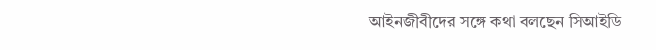আইনজীবীদের সঙ্গে কথা বলছেন সিআইডি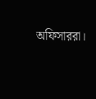অফিসাররা।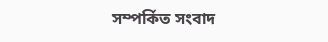সম্পর্কিত সংবাদ